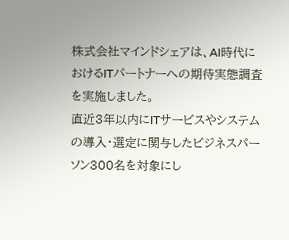株式会社マインドシェアは、AI時代におけるITパートナーへの期待実態調査を実施しました。
直近3年以内にITサービスやシステムの導入・選定に関与したビジネスパーソン300名を対象にし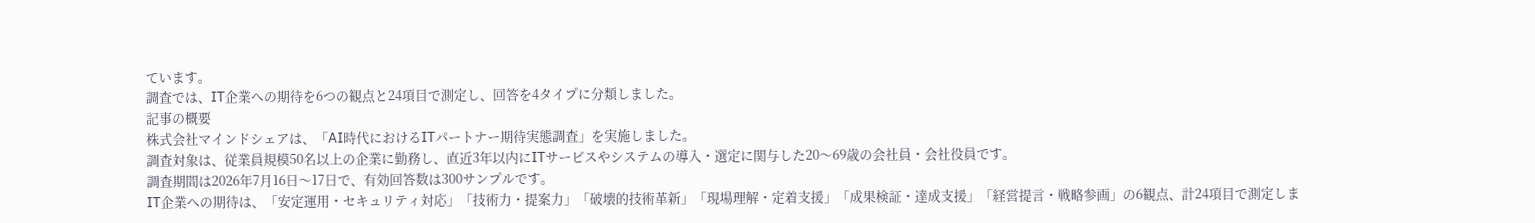ています。
調査では、IT企業への期待を6つの観点と24項目で測定し、回答を4タイプに分類しました。
記事の概要
株式会社マインドシェアは、「AI時代におけるITパートナー期待実態調査」を実施しました。
調査対象は、従業員規模50名以上の企業に勤務し、直近3年以内にITサービスやシステムの導入・選定に関与した20〜69歳の会社員・会社役員です。
調査期間は2026年7月16日〜17日で、有効回答数は300サンプルです。
IT企業への期待は、「安定運用・セキュリティ対応」「技術力・提案力」「破壊的技術革新」「現場理解・定着支援」「成果検証・達成支援」「経営提言・戦略参画」の6観点、計24項目で測定しま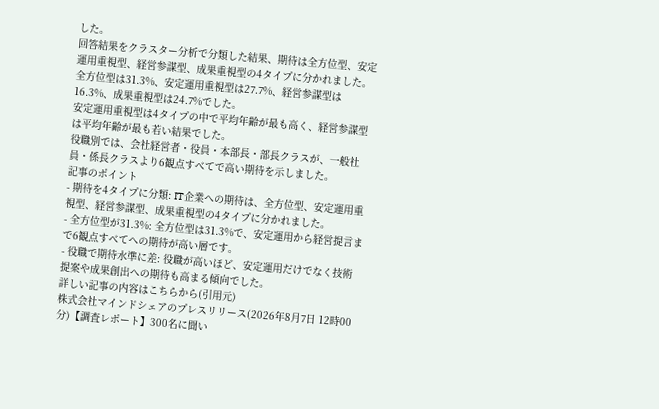した。
回答結果をクラスター分析で分類した結果、期待は全方位型、安定運用重視型、経営参謀型、成果重視型の4タイプに分かれました。
全方位型は31.3%、安定運用重視型は27.7%、経営参謀型は16.3%、成果重視型は24.7%でした。
安定運用重視型は4タイプの中で平均年齢が最も高く、経営参謀型は平均年齢が最も若い結果でした。
役職別では、会社経営者・役員・本部長・部長クラスが、一般社員・係長クラスより6観点すべてで高い期待を示しました。
記事のポイント
- 期待を4タイプに分類: IT企業への期待は、全方位型、安定運用重視型、経営参謀型、成果重視型の4タイプに分かれました。
- 全方位型が31.3%: 全方位型は31.3%で、安定運用から経営提言まで6観点すべてへの期待が高い層です。
- 役職で期待水準に差: 役職が高いほど、安定運用だけでなく技術提案や成果創出への期待も高まる傾向でした。
詳しい記事の内容はこちらから(引用元)
株式会社マインドシェアのプレスリリース(2026年8月7日 12時00分)【調査レポート】300名に聞い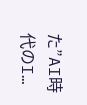た”AI時代のI…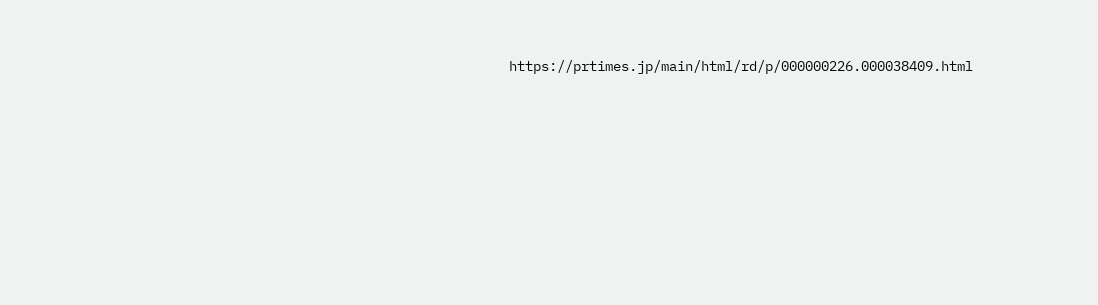https://prtimes.jp/main/html/rd/p/000000226.000038409.html